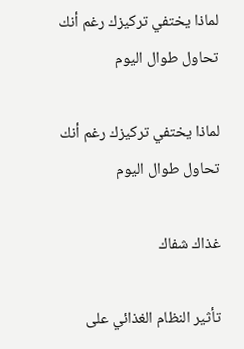لماذا يختفي تركيزك رغم أنك تحاول طوال اليوم

لماذا يختفي تركيزك رغم أنك تحاول طوال اليوم

غذاك شفاك

تأثير النظام الغذائي على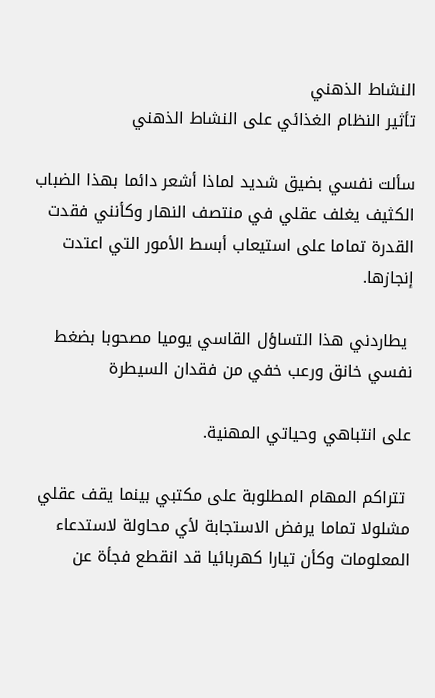النشاط الذهني
تأثير النظام الغذائي على النشاط الذهني

سألت نفسي بضيق شديد لماذا أشعر دائما بهذا الضباب الكثيف يغلف عقلي في منتصف النهار وكأنني فقدت القدرة تماما على استيعاب أبسط الأمور التي اعتدت إنجازها.

 يطاردني هذا التساؤل القاسي يوميا مصحوبا بضغط نفسي خانق ورعب خفي من فقدان السيطرة

على انتباهي وحياتي المهنية.

 تتراكم المهام المطلوبة على مكتبي بينما يقف عقلي مشلولا تماما يرفض الاستجابة لأي محاولة لاستدعاء المعلومات وكأن تيارا كهربائيا قد انقطع فجأة عن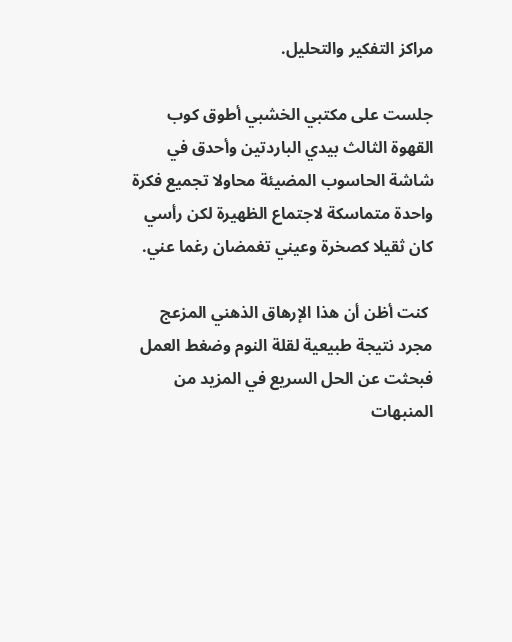مراكز التفكير والتحليل.

جلست على مكتبي الخشبي أطوق كوب القهوة الثالث بيدي الباردتين وأحدق في شاشة الحاسوب المضيئة محاولا تجميع فكرة واحدة متماسكة لاجتماع الظهيرة لكن رأسي كان ثقيلا كصخرة وعيني تغمضان رغما عني.

 كنت أظن أن هذا الإرهاق الذهني المزعج مجرد نتيجة طبيعية لقلة النوم وضغط العمل فبحثت عن الحل السريع في المزيد من المنبهات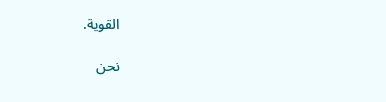القوية.

نحن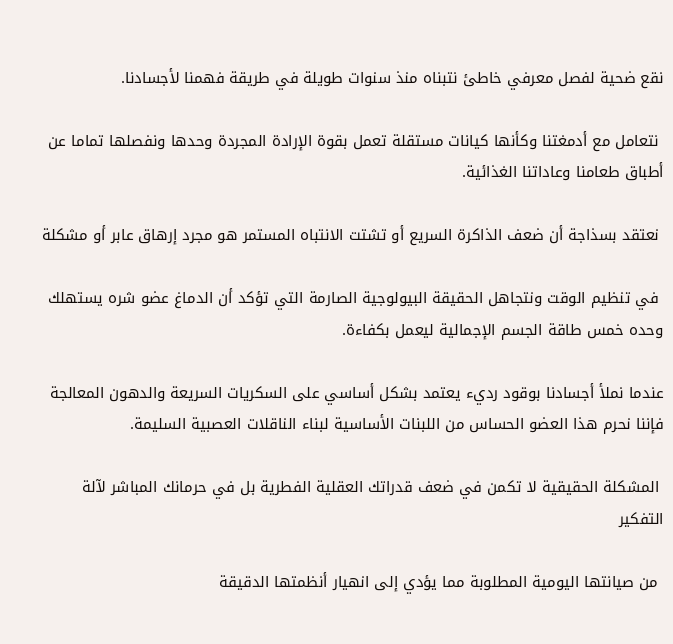نقع ضحية لفصل معرفي خاطئ نتبناه منذ سنوات طويلة في طريقة فهمنا لأجسادنا.

 نتعامل مع أدمغتنا وكأنها كيانات مستقلة تعمل بقوة الإرادة المجردة وحدها ونفصلها تماما عن أطباق طعامنا وعاداتنا الغذائية.

 نعتقد بسذاجة أن ضعف الذاكرة السريع أو تشتت الانتباه المستمر هو مجرد إرهاق عابر أو مشكلة

 في تنظيم الوقت ونتجاهل الحقيقة البيولوجية الصارمة التي تؤكد أن الدماغ عضو شره يستهلك وحده خمس طاقة الجسم الإجمالية ليعمل بكفاءة.

عندما نملأ أجسادنا بوقود رديء يعتمد بشكل أساسي على السكريات السريعة والدهون المعالجة فإننا نحرم هذا العضو الحساس من اللبنات الأساسية لبناء الناقلات العصبية السليمة.

 المشكلة الحقيقية لا تكمن في ضعف قدراتك العقلية الفطرية بل في حرمانك المباشر لآلة التفكير

 من صيانتها اليومية المطلوبة مما يؤدي إلى انهيار أنظمتها الدقيقة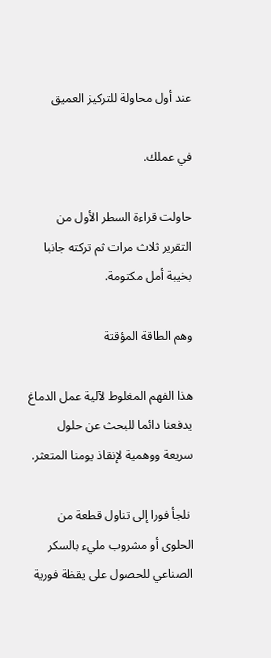عند أول محاولة للتركيز العميق

في عملك.

حاولت قراءة السطر الأول من التقرير ثلاث مرات ثم تركته جانبا بخيبة أمل مكتومة.

وهم الطاقة المؤقتة

هذا الفهم المغلوط لآلية عمل الدماغ يدفعنا دائما للبحث عن حلول سريعة ووهمية لإنقاذ يومنا المتعثر.

 نلجأ فورا إلى تناول قطعة من الحلوى أو مشروب مليء بالسكر الصناعي للحصول على يقظة فورية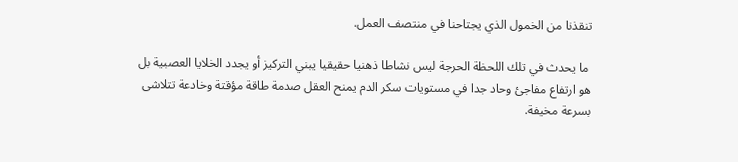تنقذنا من الخمول الذي يجتاحنا في منتصف العمل.

 ما يحدث في تلك اللحظة الحرجة ليس نشاطا ذهنيا حقيقيا يبني التركيز أو يجدد الخلايا العصبية بل هو ارتفاع مفاجئ وحاد جدا في مستويات سكر الدم يمنح العقل صدمة طاقة مؤقتة وخادعة تتلاشى بسرعة مخيفة.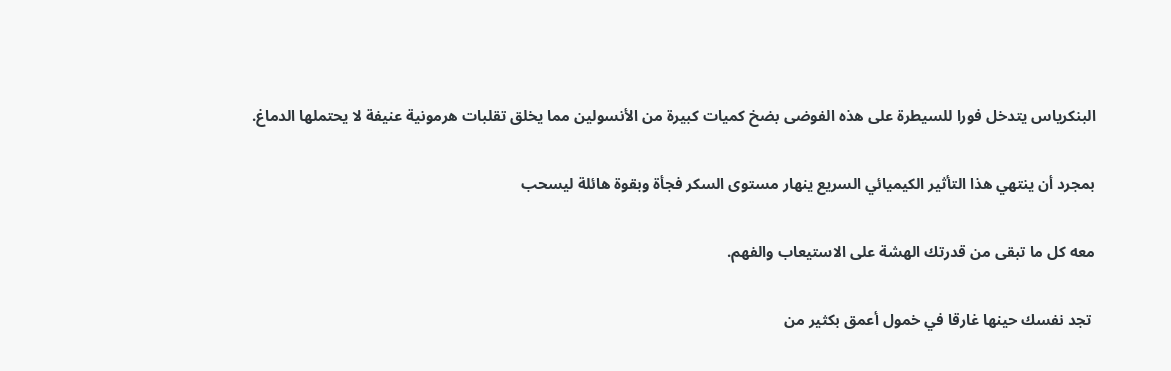البنكرياس يتدخل فورا للسيطرة على هذه الفوضى بضخ كميات كبيرة من الأنسولين مما يخلق تقلبات هرمونية عنيفة لا يحتملها الدماغ.

بمجرد أن ينتهي هذا التأثير الكيميائي السريع ينهار مستوى السكر فجأة وبقوة هائلة ليسحب

معه كل ما تبقى من قدرتك الهشة على الاستيعاب والفهم.

 تجد نفسك حينها غارقا في خمول أعمق بكثير من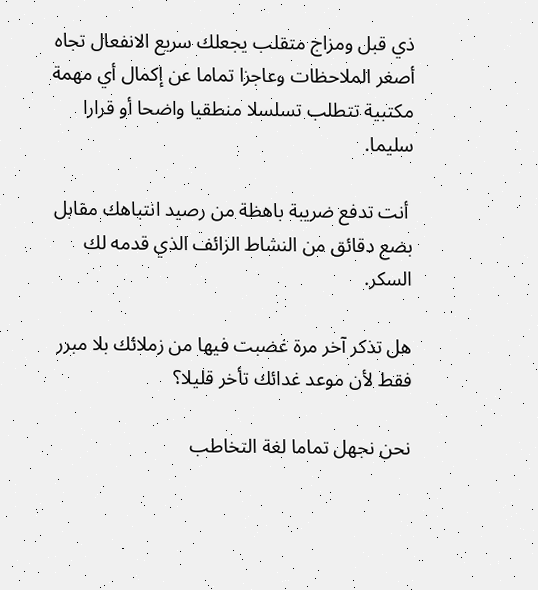ذي قبل ومزاج متقلب يجعلك سريع الانفعال تجاه أصغر الملاحظات وعاجزا تماما عن إكمال أي مهمة مكتبية تتطلب تسلسلا منطقيا واضحا أو قرارا سليما.

 أنت تدفع ضريبة باهظة من رصيد انتباهك مقابل بضع دقائق من النشاط الزائف الذي قدمه لك السكر.

هل تذكر آخر مرة غضبت فيها من زملائك بلا مبرر فقط لأن موعد غدائك تأخر قليلا؟

نحن نجهل تماما لغة التخاطب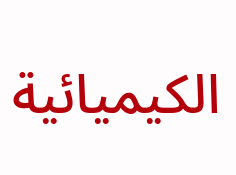الكيميائية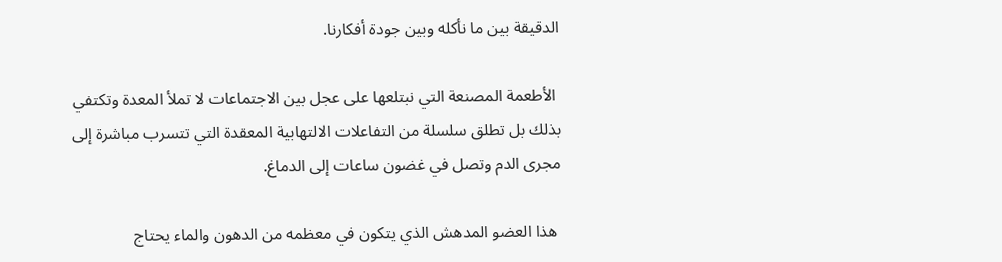الدقيقة بين ما نأكله وبين جودة أفكارنا.

 الأطعمة المصنعة التي نبتلعها على عجل بين الاجتماعات لا تملأ المعدة وتكتفي بذلك بل تطلق سلسلة من التفاعلات الالتهابية المعقدة التي تتسرب مباشرة إلى مجرى الدم وتصل في غضون ساعات إلى الدماغ.

 هذا العضو المدهش الذي يتكون في معظمه من الدهون والماء يحتاج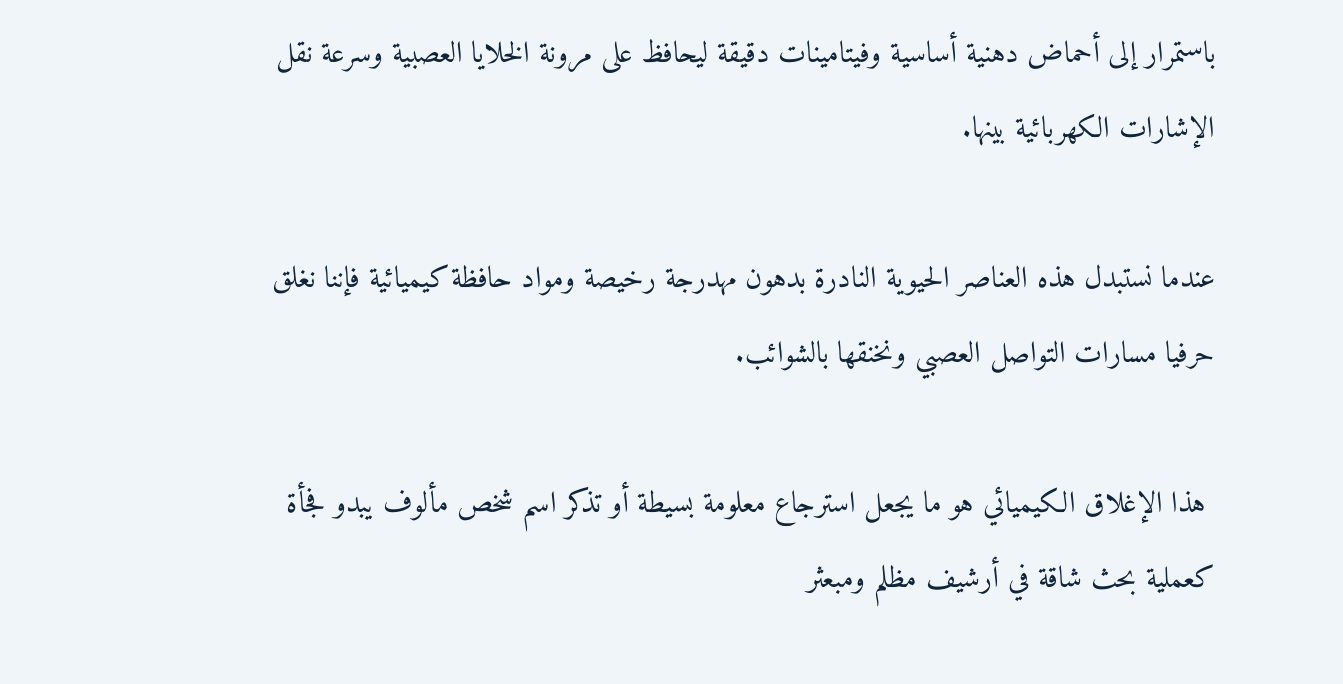باستمرار إلى أحماض دهنية أساسية وفيتامينات دقيقة ليحافظ على مرونة الخلايا العصبية وسرعة نقل الإشارات الكهربائية بينها.

عندما نستبدل هذه العناصر الحيوية النادرة بدهون مهدرجة رخيصة ومواد حافظة كيميائية فإننا نغلق حرفيا مسارات التواصل العصبي ونخنقها بالشوائب.

 هذا الإغلاق الكيميائي هو ما يجعل استرجاع معلومة بسيطة أو تذكر اسم شخص مألوف يبدو فجأة كعملية بحث شاقة في أرشيف مظلم ومبعثر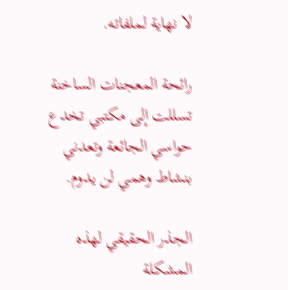لا نهاية لملفاته.

رائحة المعجنات الساخنة تسللت إلى مكتبي تخدع حواسي الجائعة وتعدني بنشاط وهمي لن يدوم.

الجذر الحقيقي لهذه المشكلة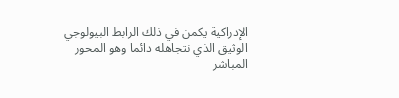الإدراكية يكمن في ذلك الرابط البيولوجي الوثيق الذي نتجاهله دائما وهو المحور المباشر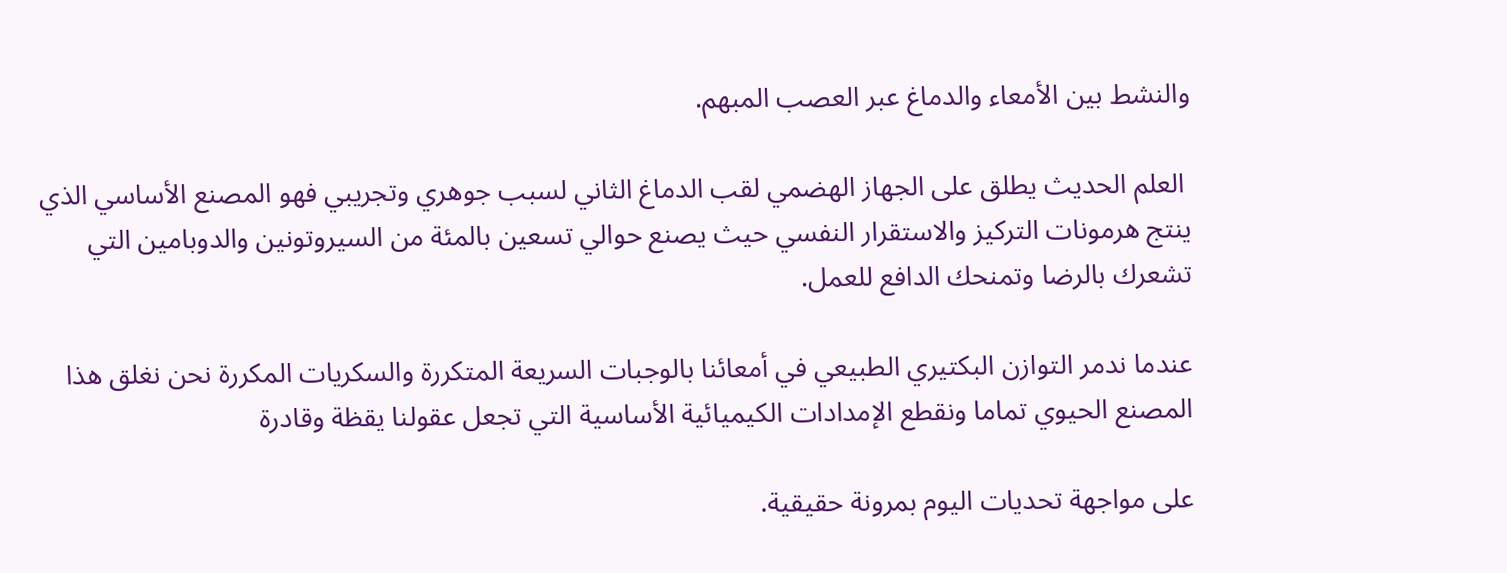والنشط بين الأمعاء والدماغ عبر العصب المبهم.

 العلم الحديث يطلق على الجهاز الهضمي لقب الدماغ الثاني لسبب جوهري وتجريبي فهو المصنع الأساسي الذي ينتج هرمونات التركيز والاستقرار النفسي حيث يصنع حوالي تسعين بالمئة من السيروتونين والدوبامين التي تشعرك بالرضا وتمنحك الدافع للعمل.

عندما ندمر التوازن البكتيري الطبيعي في أمعائنا بالوجبات السريعة المتكررة والسكريات المكررة نحن نغلق هذا المصنع الحيوي تماما ونقطع الإمدادات الكيميائية الأساسية التي تجعل عقولنا يقظة وقادرة

على مواجهة تحديات اليوم بمرونة حقيقية.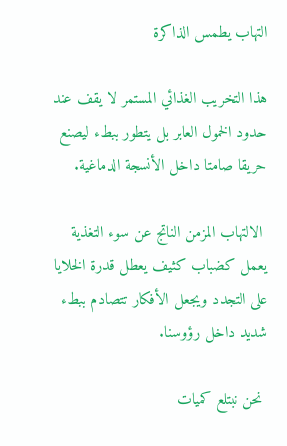التهاب يطمس الذاكرة

هذا التخريب الغذائي المستمر لا يقف عند حدود الخمول العابر بل يتطور ببطء ليصنع حريقا صامتا داخل الأنسجة الدماغية.

 الالتهاب المزمن الناتج عن سوء التغذية يعمل كضباب كثيف يعطل قدرة الخلايا على التجدد ويجعل الأفكار تتصادم ببطء شديد داخل رؤوسنا.

 نحن نبتلع كميات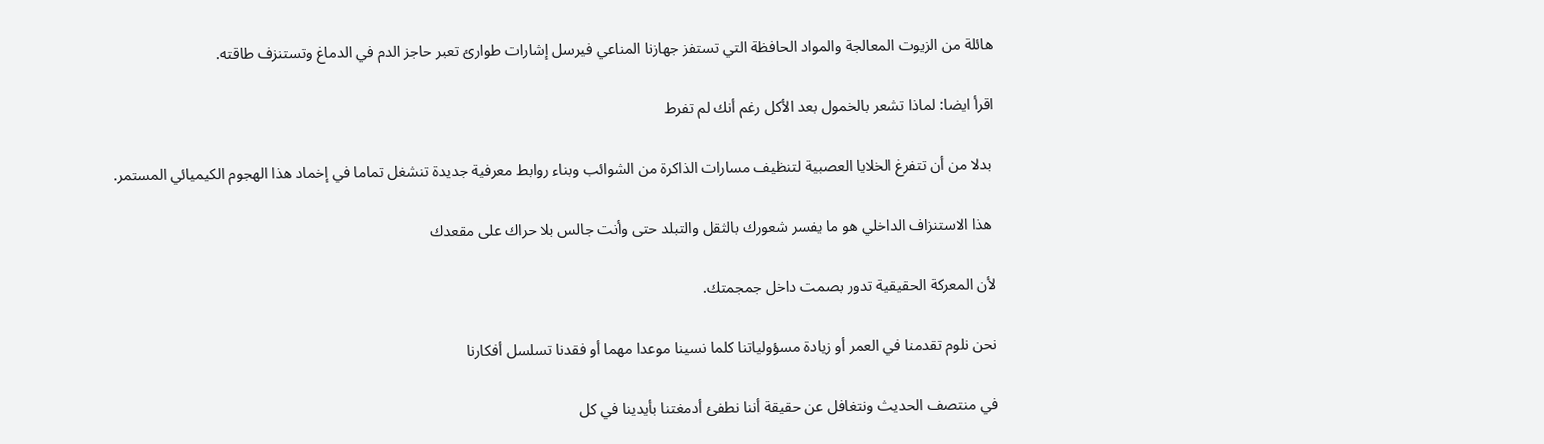هائلة من الزيوت المعالجة والمواد الحافظة التي تستفز جهازنا المناعي فيرسل إشارات طوارئ تعبر حاجز الدم في الدماغ وتستنزف طاقته.

اقرأ ايضا: لماذا تشعر بالخمول بعد الأكل رغم أنك لم تفرط

 بدلا من أن تتفرغ الخلايا العصبية لتنظيف مسارات الذاكرة من الشوائب وبناء روابط معرفية جديدة تنشغل تماما في إخماد هذا الهجوم الكيميائي المستمر.

 هذا الاستنزاف الداخلي هو ما يفسر شعورك بالثقل والتبلد حتى وأنت جالس بلا حراك على مقعدك

لأن المعركة الحقيقية تدور بصمت داخل جمجمتك.

نحن نلوم تقدمنا في العمر أو زيادة مسؤولياتنا كلما نسينا موعدا مهما أو فقدنا تسلسل أفكارنا

في منتصف الحديث ونتغافل عن حقيقة أننا نطفئ أدمغتنا بأيدينا في كل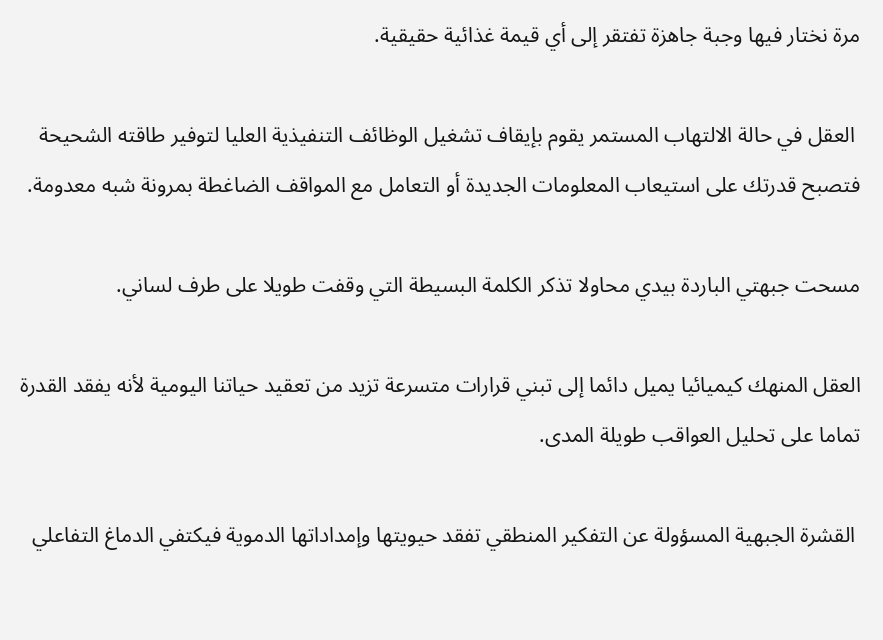مرة نختار فيها وجبة جاهزة تفتقر إلى أي قيمة غذائية حقيقية.

 العقل في حالة الالتهاب المستمر يقوم بإيقاف تشغيل الوظائف التنفيذية العليا لتوفير طاقته الشحيحة فتصبح قدرتك على استيعاب المعلومات الجديدة أو التعامل مع المواقف الضاغطة بمرونة شبه معدومة.

مسحت جبهتي الباردة بيدي محاولا تذكر الكلمة البسيطة التي وقفت طويلا على طرف لساني.

العقل المنهك كيميائيا يميل دائما إلى تبني قرارات متسرعة تزيد من تعقيد حياتنا اليومية لأنه يفقد القدرة تماما على تحليل العواقب طويلة المدى.

 القشرة الجبهية المسؤولة عن التفكير المنطقي تفقد حيويتها وإمداداتها الدموية فيكتفي الدماغ التفاعلي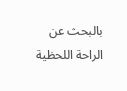بالبحث عن الراحة اللحظية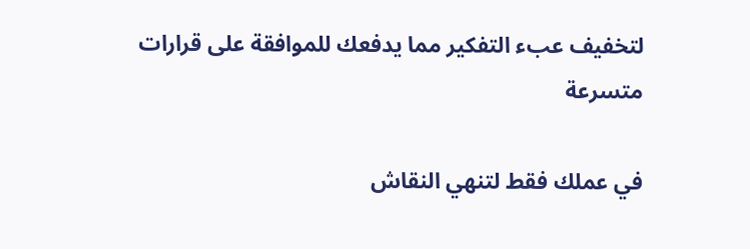لتخفيف عبء التفكير مما يدفعك للموافقة على قرارات متسرعة

في عملك فقط لتنهي النقاش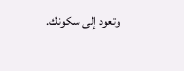وتعود إلى سكونك.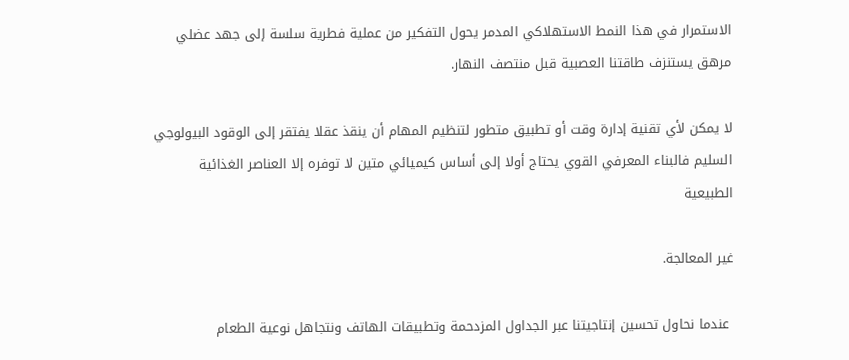الاستمرار في هذا النمط الاستهلاكي المدمر يحول التفكير من عملية فطرية سلسة إلى جهد عضلي مرهق يستنزف طاقتنا العصبية قبل منتصف النهار.

لا يمكن لأي تقنية إدارة وقت أو تطبيق متطور لتنظيم المهام أن ينقذ عقلا يفتقر إلى الوقود البيولوجي السليم فالبناء المعرفي القوي يحتاج أولا إلى أساس كيميائي متين لا توفره إلا العناصر الغذائية الطبيعية

غير المعالجة.

 عندما نحاول تحسين إنتاجيتنا عبر الجداول المزدحمة وتطبيقات الهاتف ونتجاهل نوعية الطعام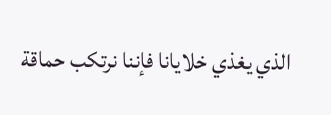الذي يغذي خلايانا فإننا نرتكب حماقة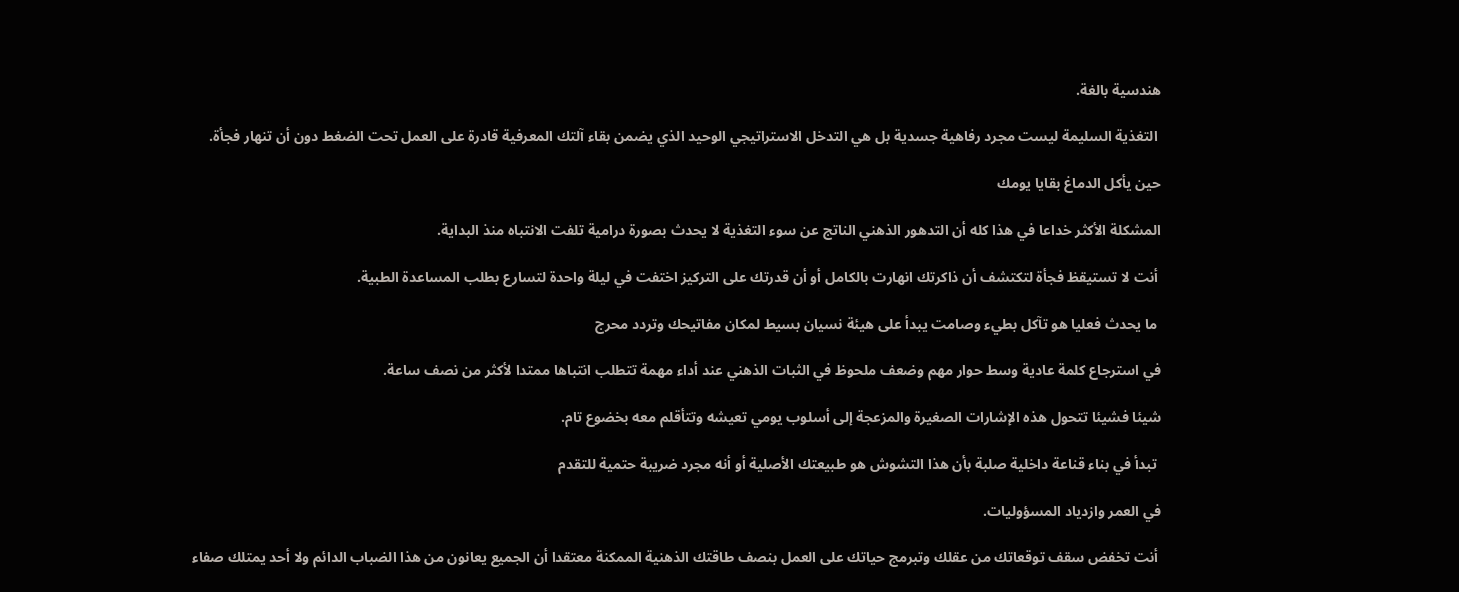هندسية بالغة.

 التغذية السليمة ليست مجرد رفاهية جسدية بل هي التدخل الاستراتيجي الوحيد الذي يضمن بقاء آلتك المعرفية قادرة على العمل تحت الضغط دون أن تنهار فجأة.

حين يأكل الدماغ بقايا يومك

المشكلة الأكثر خداعا في هذا كله أن التدهور الذهني الناتج عن سوء التغذية لا يحدث بصورة درامية تلفت الانتباه منذ البداية.

 أنت لا تستيقظ فجأة لتكتشف أن ذاكرتك انهارت بالكامل أو أن قدرتك على التركيز اختفت في ليلة واحدة لتسارع بطلب المساعدة الطبية.

 ما يحدث فعليا هو تآكل بطيء وصامت يبدأ على هيئة نسيان بسيط لمكان مفاتيحك وتردد محرج

في استرجاع كلمة عادية وسط حوار مهم وضعف ملحوظ في الثبات الذهني عند أداء مهمة تتطلب انتباها ممتدا لأكثر من نصف ساعة.

شيئا فشيئا تتحول هذه الإشارات الصغيرة والمزعجة إلى أسلوب يومي تعيشه وتتأقلم معه بخضوع تام.

 تبدأ في بناء قناعة داخلية صلبة بأن هذا التشوش هو طبيعتك الأصلية أو أنه مجرد ضريبة حتمية للتقدم

في العمر وازدياد المسؤوليات.

 أنت تخفض سقف توقعاتك من عقلك وتبرمج حياتك على العمل بنصف طاقتك الذهنية الممكنة معتقدا أن الجميع يعانون من هذا الضباب الدائم ولا أحد يمتلك صفاء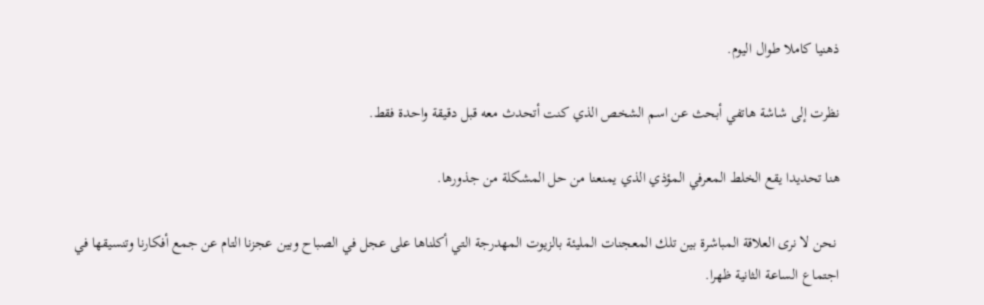ذهنيا كاملا طوال اليوم.

نظرت إلى شاشة هاتفي أبحث عن اسم الشخص الذي كنت أتحدث معه قبل دقيقة واحدة فقط.

هنا تحديدا يقع الخلط المعرفي المؤذي الذي يمنعنا من حل المشكلة من جذورها.

 نحن لا نرى العلاقة المباشرة بين تلك المعجنات المليئة بالزيوت المهدرجة التي أكلناها على عجل في الصباح وبين عجزنا التام عن جمع أفكارنا وتنسيقها في اجتماع الساعة الثانية ظهرا.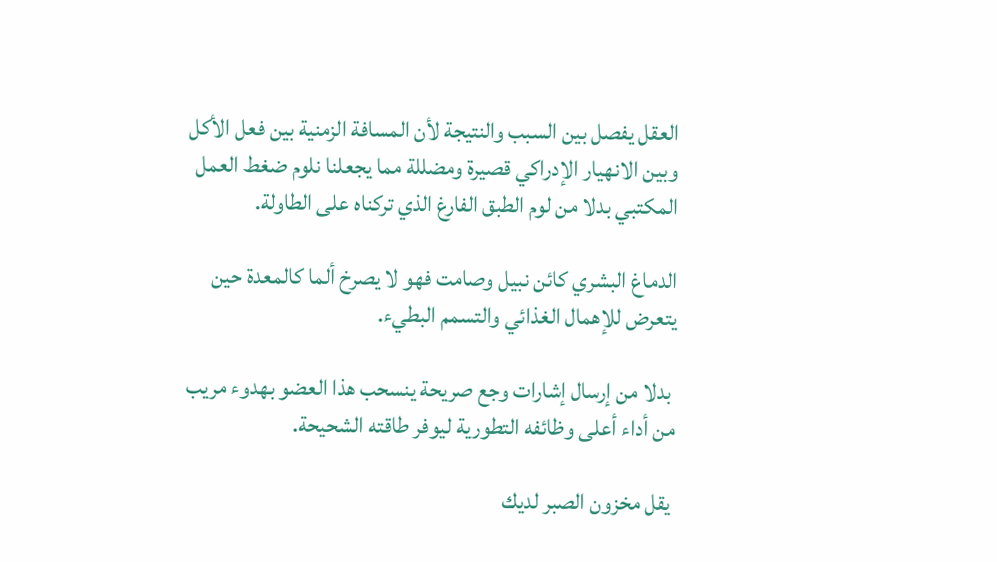العقل يفصل بين السبب والنتيجة لأن المسافة الزمنية بين فعل الأكل وبين الانهيار الإدراكي قصيرة ومضللة مما يجعلنا نلوم ضغط العمل المكتبي بدلا من لوم الطبق الفارغ الذي تركناه على الطاولة.

الدماغ البشري كائن نبيل وصامت فهو لا يصرخ ألما كالمعدة حين يتعرض للإهمال الغذائي والتسمم البطيء.

 بدلا من إرسال إشارات وجع صريحة ينسحب هذا العضو بهدوء مريب من أداء أعلى وظائفه التطورية ليوفر طاقته الشحيحة.

 يقل مخزون الصبر لديك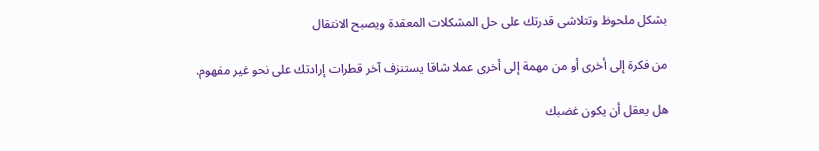بشكل ملحوظ وتتلاشى قدرتك على حل المشكلات المعقدة ويصبح الانتقال

من فكرة إلى أخرى أو من مهمة إلى أخرى عملا شاقا يستنزف آخر قطرات إرادتك على نحو غير مفهوم.

هل يعقل أن يكون غضبك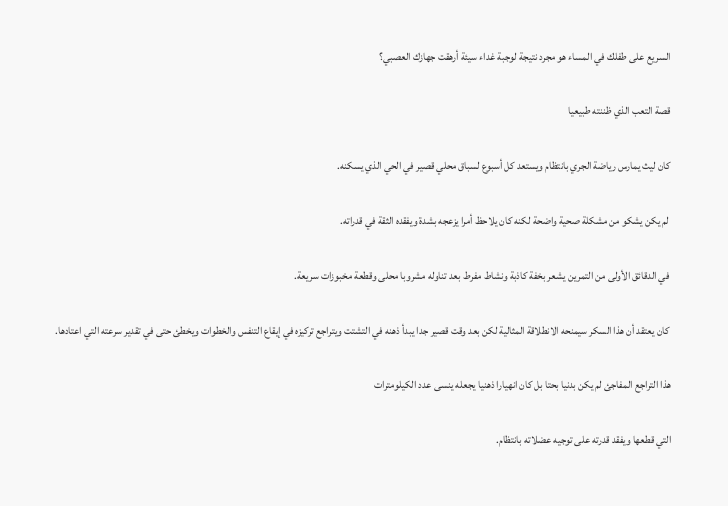السريع على طفلك في المساء هو مجرد نتيجة لوجبة غداء سيئة أرهقت جهازك العصبي؟

قصة التعب الذي ظننته طبيعيا

كان ليث يمارس رياضة الجري بانتظام ويستعد كل أسبوع لسباق محلي قصير في الحي الذي يسكنه.

 لم يكن يشكو من مشكلة صحية واضحة لكنه كان يلاحظ أمرا يزعجه بشدة ويفقده الثقة في قدراته.

 في الدقائق الأولى من التمرين يشعر بخفة كاذبة ونشاط مفرط بعد تناوله مشروبا محلى وقطعة مخبوزات سريعة.

 كان يعتقد أن هذا السكر سيمنحه الانطلاقة المثالية لكن بعد وقت قصير جدا يبدأ ذهنه في التشتت ويتراجع تركيزه في إيقاع التنفس والخطوات ويخطئ حتى في تقدير سرعته التي اعتادها.

هذا التراجع المفاجئ لم يكن بدنيا بحتا بل كان انهيارا ذهنيا يجعله ينسى عدد الكيلومترات

التي قطعها ويفقد قدرته على توجيه عضلاته بانتظام.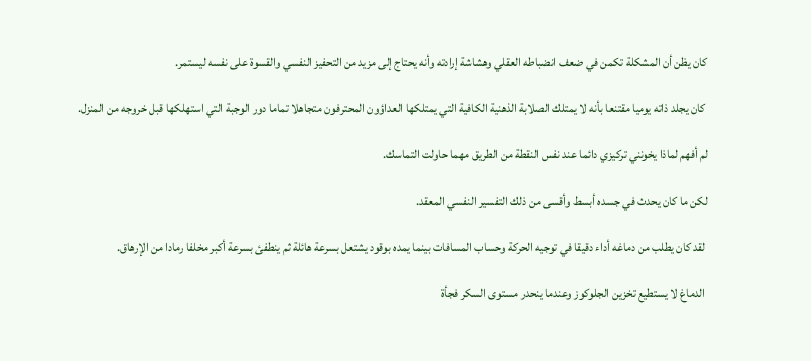كان يظن أن المشكلة تكمن في ضعف انضباطه العقلي وهشاشة إرادته وأنه يحتاج إلى مزيد من التحفيز النفسي والقسوة على نفسه ليستمر.

 كان يجلد ذاته يوميا مقتنعا بأنه لا يمتلك الصلابة الذهنية الكافية التي يمتلكها العداؤون المحترفون متجاهلا تماما دور الوجبة التي استهلكها قبل خروجه من المنزل.

لم أفهم لماذا يخونني تركيزي دائما عند نفس النقطة من الطريق مهما حاولت التماسك.

لكن ما كان يحدث في جسده أبسط وأقسى من ذلك التفسير النفسي المعقد.

 لقد كان يطلب من دماغه أداء دقيقا في توجيه الحركة وحساب المسافات بينما يمده بوقود يشتعل بسرعة هائلة ثم ينطفئ بسرعة أكبر مخلفا رمادا من الإرهاق.

 الدماغ لا يستطيع تخزين الجلوكوز وعندما ينحدر مستوى السكر فجأة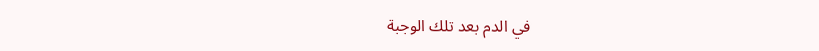في الدم بعد تلك الوجبة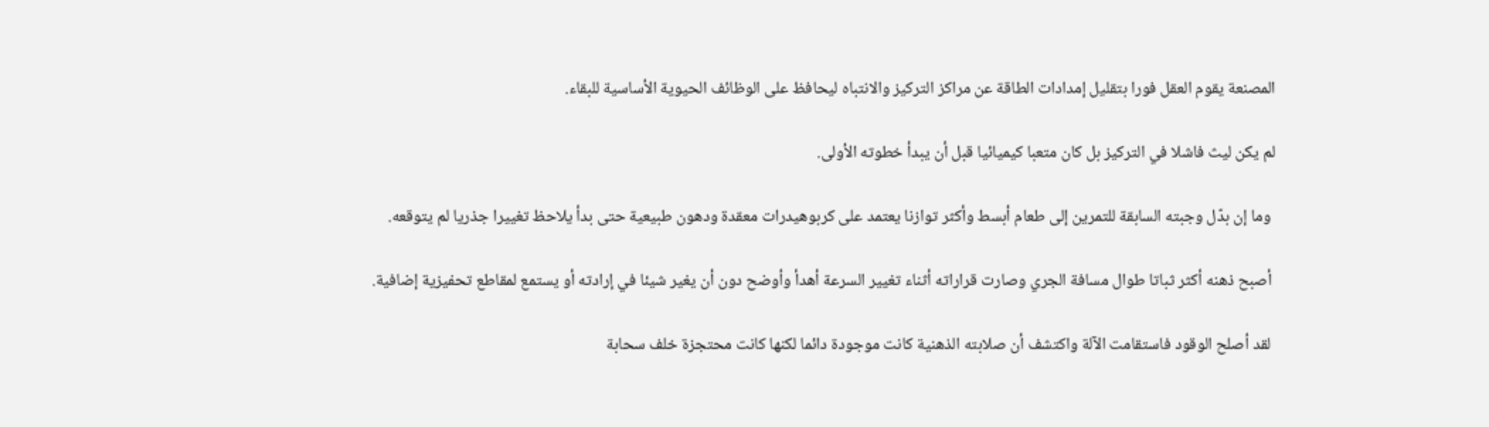المصنعة يقوم العقل فورا بتقليل إمدادات الطاقة عن مراكز التركيز والانتباه ليحافظ على الوظائف الحيوية الأساسية للبقاء.

لم يكن ليث فاشلا في التركيز بل كان متعبا كيميائيا قبل أن يبدأ خطوته الأولى.

 وما إن بدّل وجبته السابقة للتمرين إلى طعام أبسط وأكثر توازنا يعتمد على كربوهيدرات معقدة ودهون طبيعية حتى بدأ يلاحظ تغييرا جذريا لم يتوقعه.

 أصبح ذهنه أكثر ثباتا طوال مسافة الجري وصارت قراراته أثناء تغيير السرعة أهدأ وأوضح دون أن يغير شيئا في إرادته أو يستمع لمقاطع تحفيزية إضافية.

 لقد أصلح الوقود فاستقامت الآلة واكتشف أن صلابته الذهنية كانت موجودة دائما لكنها كانت محتجزة خلف سحابة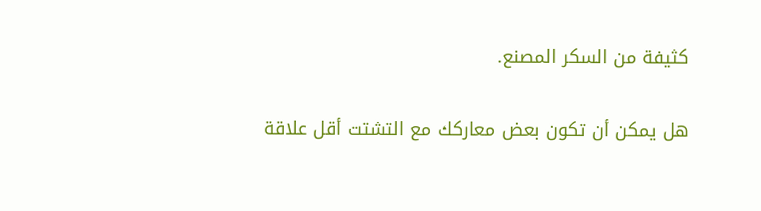كثيفة من السكر المصنع.

هل يمكن أن تكون بعض معاركك مع التشتت أقل علاقة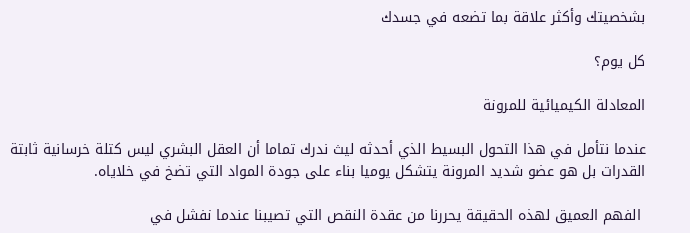بشخصيتك وأكثر علاقة بما تضعه في جسدك

كل يوم؟

المعادلة الكيميائية للمرونة

عندما نتأمل في هذا التحول البسيط الذي أحدثه ليث ندرك تماما أن العقل البشري ليس كتلة خرسانية ثابتة القدرات بل هو عضو شديد المرونة يتشكل يوميا بناء على جودة المواد التي تضخ في خلاياه.

 الفهم العميق لهذه الحقيقة يحررنا من عقدة النقص التي تصيبنا عندما نفشل في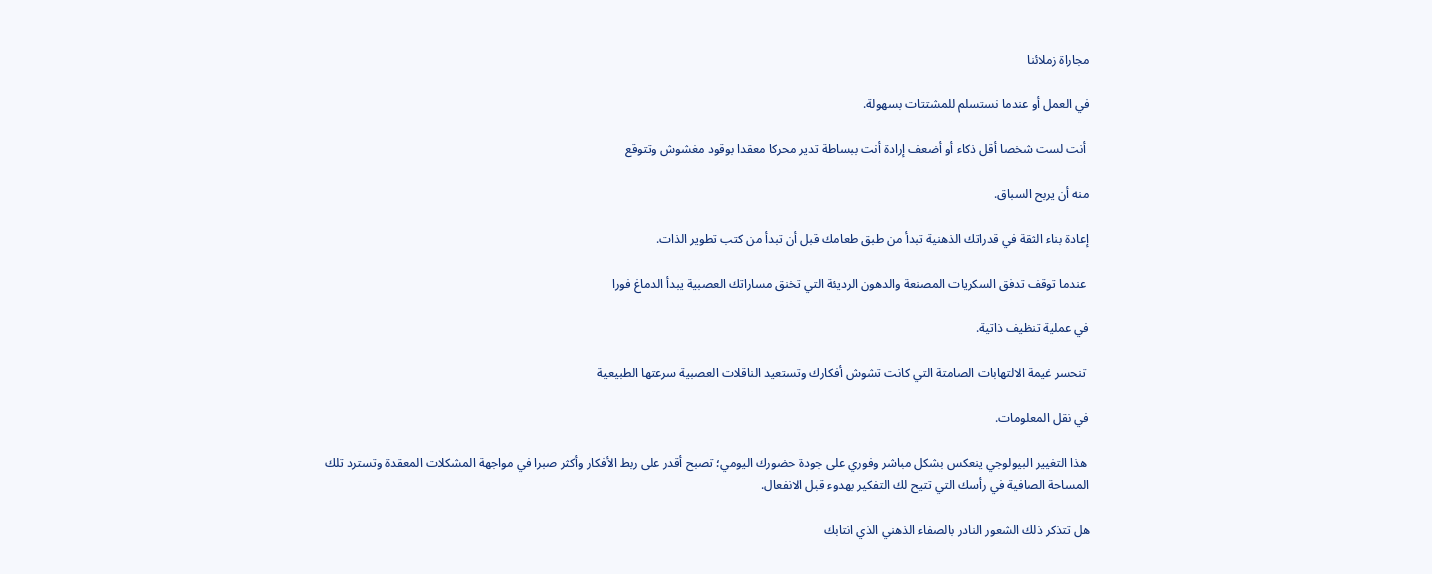مجاراة زملائنا

في العمل أو عندما نستسلم للمشتتات بسهولة.

 أنت لست شخصا أقل ذكاء أو أضعف إرادة أنت ببساطة تدير محركا معقدا بوقود مغشوش وتتوقع

منه أن يربح السباق.

إعادة بناء الثقة في قدراتك الذهنية تبدأ من طبق طعامك قبل أن تبدأ من كتب تطوير الذات.

 عندما توقف تدفق السكريات المصنعة والدهون الرديئة التي تخنق مساراتك العصبية يبدأ الدماغ فورا

في عملية تنظيف ذاتية.

 تنحسر غيمة الالتهابات الصامتة التي كانت تشوش أفكارك وتستعيد الناقلات العصبية سرعتها الطبيعية

في نقل المعلومات.

 هذا التغيير البيولوجي ينعكس بشكل مباشر وفوري على جودة حضورك اليومي؛ تصبح أقدر على ربط الأفكار وأكثر صبرا في مواجهة المشكلات المعقدة وتسترد تلك المساحة الصافية في رأسك التي تتيح لك التفكير بهدوء قبل الانفعال.

هل تتذكر ذلك الشعور النادر بالصفاء الذهني الذي انتابك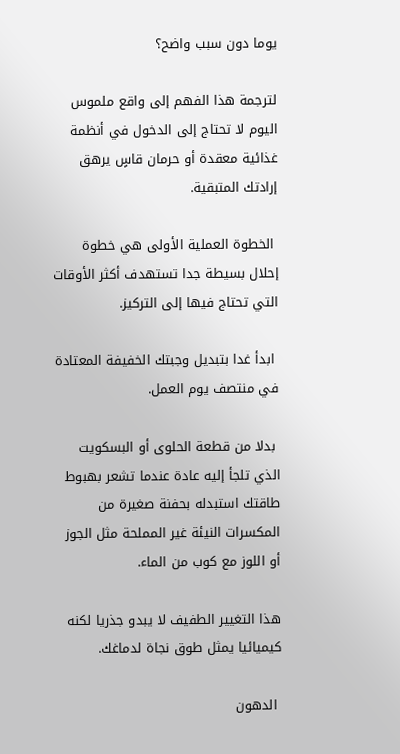يوما دون سبب واضح؟

لترجمة هذا الفهم إلى واقع ملموس اليوم لا تحتاج إلى الدخول في أنظمة غذائية معقدة أو حرمان قاسٍ يرهق إرادتك المتبقية.

 الخطوة العملية الأولى هي خطوة إحلال بسيطة جدا تستهدف أكثر الأوقات التي تحتاج فيها إلى التركيز.

 ابدأ غدا بتبديل وجبتك الخفيفة المعتادة في منتصف يوم العمل.

 بدلا من قطعة الحلوى أو البسكويت الذي تلجأ إليه عادة عندما تشعر بهبوط طاقتك استبدله بحفنة صغيرة من المكسرات النيئة غير المملحة مثل الجوز أو اللوز مع كوب من الماء.

هذا التغيير الطفيف لا يبدو جذريا لكنه كيميائيا يمثل طوق نجاة لدماغك.

 الدهون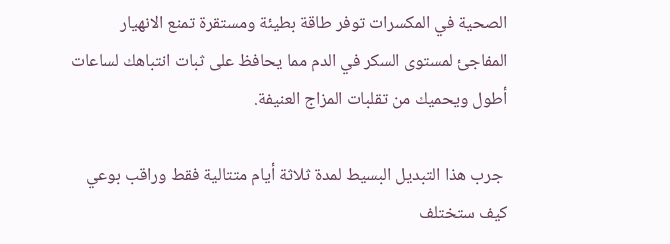الصحية في المكسرات توفر طاقة بطيئة ومستقرة تمنع الانهيار المفاجئ لمستوى السكر في الدم مما يحافظ على ثبات انتباهك لساعات أطول ويحميك من تقلبات المزاج العنيفة.

 جرب هذا التبديل البسيط لمدة ثلاثة أيام متتالية فقط وراقب بوعي كيف ستختلف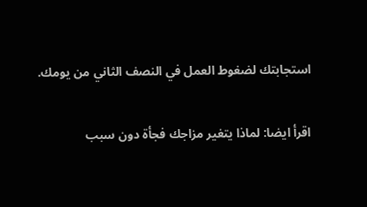استجابتك لضغوط العمل في النصف الثاني من يومك.

اقرأ ايضا: لماذا يتغير مزاجك فجأة دون سبب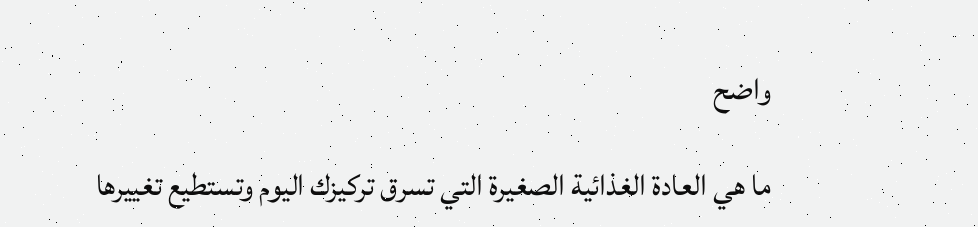واضح

ما هي العادة الغذائية الصغيرة التي تسرق تركيزك اليوم وتستطيع تغييرها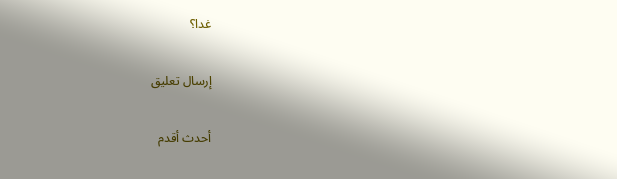غدا؟

إرسال تعليق

أحدث أقدم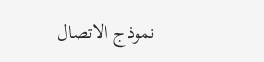نموذج الاتصال